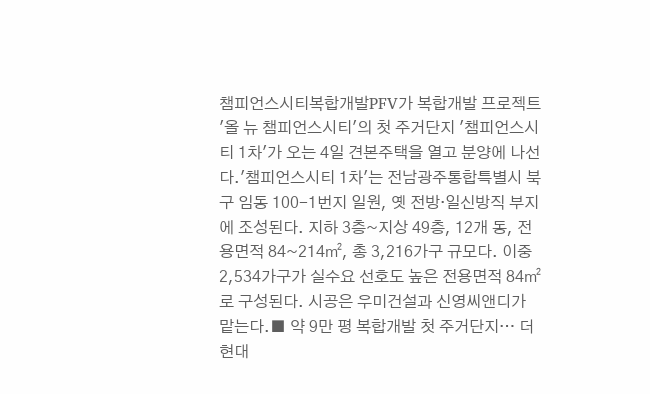챔피언스시티복합개발PFV가 복합개발 프로젝트 '올 뉴 챔피언스시티'의 첫 주거단지 '챔피언스시티 1차'가 오는 4일 견본주택을 열고 분양에 나선다.'챔피언스시티 1차'는 전남광주통합특별시 북구 임동 100-1번지 일원, 옛 전방·일신방직 부지에 조성된다. 지하 3층~지상 49층, 12개 동, 전용면적 84~214㎡, 총 3,216가구 규모다. 이중 2,534가구가 실수요 선호도 높은 전용면적 84㎡로 구성된다. 시공은 우미건설과 신영씨앤디가 맡는다.■ 약 9만 평 복합개발 첫 주거단지… 더현대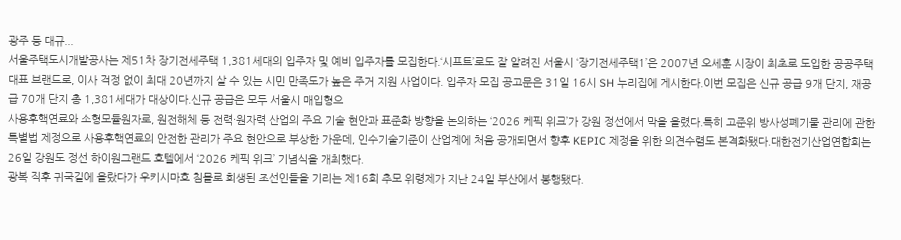광주 등 대규...
서울주택도시개발공사는 제51차 장기전세주택 1,381세대의 입주자 및 예비 입주자를 모집한다.‘시프트’로도 잘 알려진 서울시 ‘장기전세주택1’은 2007년 오세훈 시장이 최초로 도입한 공공주택 대표 브랜드로, 이사 걱정 없이 최대 20년까지 살 수 있는 시민 만족도가 높은 주거 지원 사업이다. 입주자 모집 공고문은 31일 16시 SH 누리집에 게시한다.이번 모집은 신규 공급 9개 단지, 재공급 70개 단지 총 1,381세대가 대상이다.신규 공급은 모두 서울시 매입형으
사용후핵연료와 소형모듈원자로, 원전해체 등 전력·원자력 산업의 주요 기술 현안과 표준화 방향을 논의하는 ‘2026 케픽 위크’가 강원 정선에서 막을 올렸다.특히 고준위 방사성폐기물 관리에 관한 특별법 제정으로 사용후핵연료의 안전한 관리가 주요 현안으로 부상한 가운데, 인수기술기준이 산업계에 처음 공개되면서 향후 KEPIC 제정을 위한 의견수렴도 본격화됐다.대한전기산업연합회는 26일 강원도 정선 하이원그랜드 호텔에서 ‘2026 케픽 위크’ 기념식을 개최했다.
광복 직후 귀국길에 올랐다가 우키시마호 침몰로 희생된 조선인들을 기리는 제16회 추모 위령제가 지난 24일 부산에서 봉행됐다.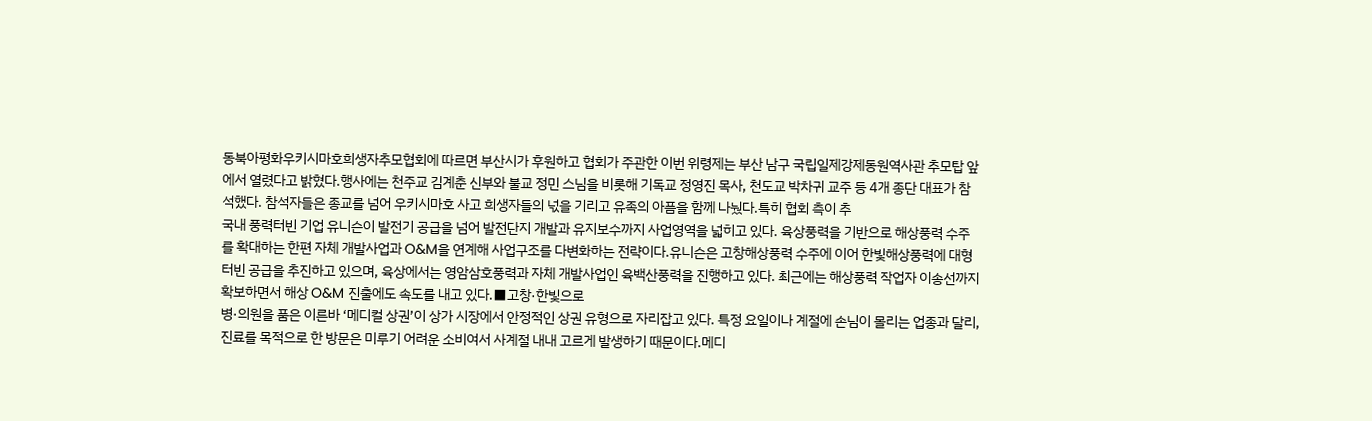동북아평화우키시마호희생자추모협회에 따르면 부산시가 후원하고 협회가 주관한 이번 위령제는 부산 남구 국립일제강제동원역사관 추모탑 앞에서 열렸다고 밝혔다.행사에는 천주교 김계춘 신부와 불교 정민 스님을 비롯해 기독교 정영진 목사, 천도교 박차귀 교주 등 4개 종단 대표가 참석했다. 참석자들은 종교를 넘어 우키시마호 사고 희생자들의 넋을 기리고 유족의 아픔을 함께 나눴다.특히 협회 측이 추
국내 풍력터빈 기업 유니슨이 발전기 공급을 넘어 발전단지 개발과 유지보수까지 사업영역을 넓히고 있다. 육상풍력을 기반으로 해상풍력 수주를 확대하는 한편 자체 개발사업과 O&M을 연계해 사업구조를 다변화하는 전략이다.유니슨은 고창해상풍력 수주에 이어 한빛해상풍력에 대형 터빈 공급을 추진하고 있으며, 육상에서는 영암삼호풍력과 자체 개발사업인 육백산풍력을 진행하고 있다. 최근에는 해상풍력 작업자 이송선까지 확보하면서 해상 O&M 진출에도 속도를 내고 있다.■고창·한빛으로
병·의원을 품은 이른바 ‘메디컬 상권’이 상가 시장에서 안정적인 상권 유형으로 자리잡고 있다. 특정 요일이나 계절에 손님이 몰리는 업종과 달리, 진료를 목적으로 한 방문은 미루기 어려운 소비여서 사계절 내내 고르게 발생하기 때문이다.메디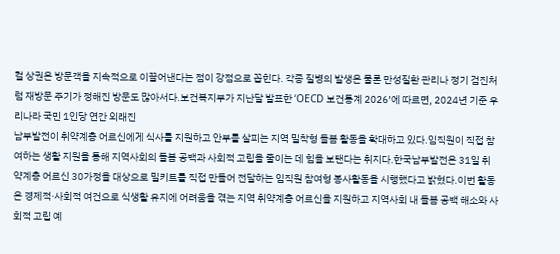컬 상권은 방문객을 지속적으로 이끌어낸다는 점이 강점으로 꼽힌다. 각종 질병의 발생은 물론 만성질환 관리나 정기 검진처럼 재방문 주기가 정해진 방문도 많아서다.보건복지부가 지난달 발표한 ‘OECD 보건통계 2026’에 따르면, 2024년 기준 우리나라 국민 1인당 연간 외래진
남부발전이 취약계층 어르신에게 식사를 지원하고 안부를 살피는 지역 밀착형 돌봄 활동을 확대하고 있다.임직원이 직접 참여하는 생활 지원을 통해 지역사회의 돌봄 공백과 사회적 고립을 줄이는 데 힘을 보탠다는 취지다.한국남부발전은 31일 취약계층 어르신 30가정을 대상으로 밀키트를 직접 만들어 전달하는 임직원 참여형 봉사활동을 시행했다고 밝혔다.이번 활동은 경제적·사회적 여건으로 식생활 유지에 어려움을 겪는 지역 취약계층 어르신을 지원하고 지역사회 내 돌봄 공백 해소와 사회적 고립 예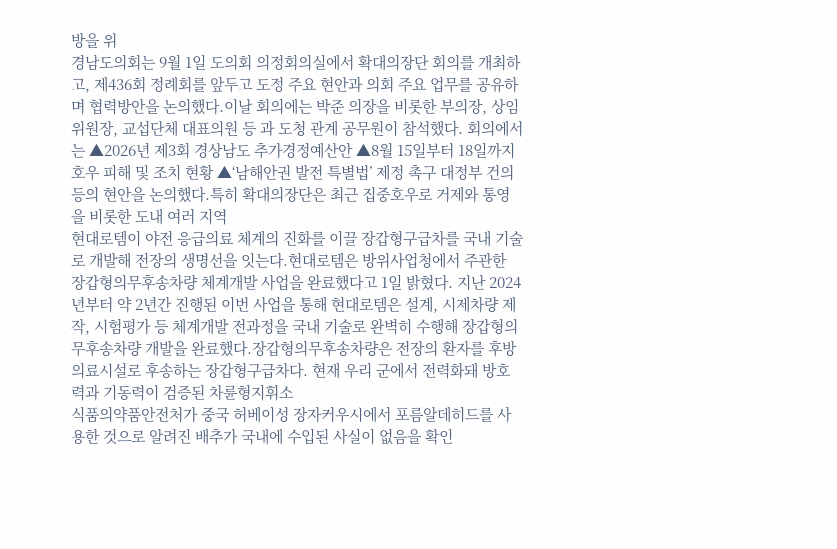방을 위
경남도의회는 9월 1일 도의회 의정회의실에서 확대의장단 회의를 개최하고, 제436회 정례회를 앞두고 도정 주요 현안과 의회 주요 업무를 공유하며 협력방안을 논의했다.이날 회의에는 박준 의장을 비롯한 부의장, 상임위원장, 교섭단체 대표의원 등 과 도청 관계 공무원이 참석했다. 회의에서는 ▲2026년 제3회 경상남도 추가경정예산안 ▲8월 15일부터 18일까지 호우 피해 및 조치 현황 ▲‘남해안권 발전 특별법’ 제정 촉구 대정부 건의 등의 현안을 논의했다.특히 확대의장단은 최근 집중호우로 거제와 통영을 비롯한 도내 여러 지역
현대로템이 야전 응급의료 체계의 진화를 이끌 장갑형구급차를 국내 기술로 개발해 전장의 생명선을 잇는다.현대로템은 방위사업청에서 주관한 장갑형의무후송차량 체계개발 사업을 완료했다고 1일 밝혔다. 지난 2024년부터 약 2년간 진행된 이번 사업을 통해 현대로템은 설계, 시제차량 제작, 시험평가 등 체계개발 전과정을 국내 기술로 완벽히 수행해 장갑형의무후송차량 개발을 완료했다.장갑형의무후송차량은 전장의 환자를 후방 의료시설로 후송하는 장갑형구급차다. 현재 우리 군에서 전력화돼 방호력과 기동력이 검증된 차륜형지휘소
식품의약품안전처가 중국 허베이성 장자커우시에서 포름알데히드를 사용한 것으로 알려진 배추가 국내에 수입된 사실이 없음을 확인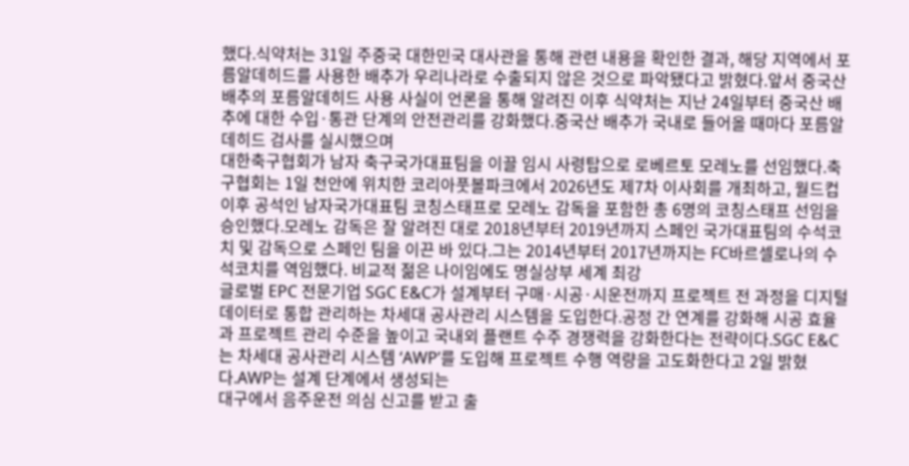했다.식약처는 31일 주중국 대한민국 대사관을 통해 관련 내용을 확인한 결과, 해당 지역에서 포름알데히드를 사용한 배추가 우리나라로 수출되지 않은 것으로 파악됐다고 밝혔다.앞서 중국산 배추의 포름알데히드 사용 사실이 언론을 통해 알려진 이후 식약처는 지난 24일부터 중국산 배추에 대한 수입·통관 단계의 안전관리를 강화했다.중국산 배추가 국내로 들어올 때마다 포름알데히드 검사를 실시했으며
대한축구협회가 남자 축구국가대표팀을 이끌 임시 사령탑으로 로베르토 모레노를 선임했다.축구협회는 1일 천안에 위치한 코리아풋볼파크에서 2026년도 제7차 이사회를 개최하고, 월드컵 이후 공석인 남자국가대표팀 코칭스태프로 모레노 감독을 포함한 총 6명의 코칭스태프 선임을 승인했다.모레노 감독은 잘 알려진 대로 2018년부터 2019년까지 스페인 국가대표팀의 수석코치 및 감독으로 스페인 팀을 이끈 바 있다.그는 2014년부터 2017년까지는 FC바르셀로나의 수석코치를 역임했다. 비교적 젊은 나이임에도 명실상부 세계 최강
글로벌 EPC 전문기업 SGC E&C가 설계부터 구매·시공·시운전까지 프로젝트 전 과정을 디지털 데이터로 통합 관리하는 차세대 공사관리 시스템을 도입한다.공정 간 연계를 강화해 시공 효율과 프로젝트 관리 수준을 높이고 국내외 플랜트 수주 경쟁력을 강화한다는 전략이다.SGC E&C는 차세대 공사관리 시스템 ‘AWP’를 도입해 프로젝트 수행 역량을 고도화한다고 2일 밝혔다.AWP는 설계 단계에서 생성되는
대구에서 음주운전 의심 신고를 받고 출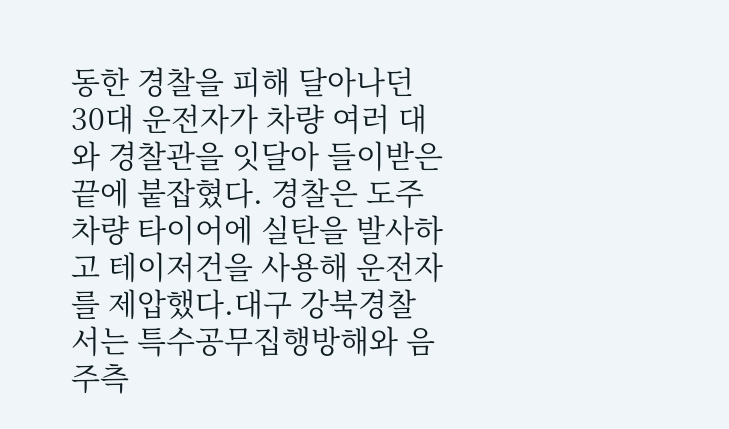동한 경찰을 피해 달아나던 30대 운전자가 차량 여러 대와 경찰관을 잇달아 들이받은 끝에 붙잡혔다. 경찰은 도주 차량 타이어에 실탄을 발사하고 테이저건을 사용해 운전자를 제압했다.대구 강북경찰서는 특수공무집행방해와 음주측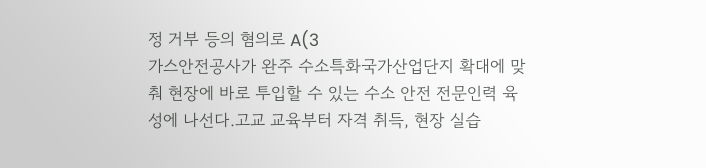정 거부 등의 혐의로 A(3
가스안전공사가 완주 수소특화국가산업단지 확대에 맞춰 현장에 바로 투입할 수 있는 수소 안전 전문인력 육성에 나선다.고교 교육부터 자격 취득, 현장 실습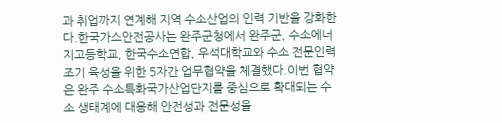과 취업까지 연계해 지역 수소산업의 인력 기반을 강화한다.한국가스안전공사는 완주군청에서 완주군, 수소에너지고등학교, 한국수소연합, 우석대학교와 수소 전문인력 조기 육성을 위한 5자간 업무협약을 체결했다.이번 협약은 완주 수소특화국가산업단지를 중심으로 확대되는 수소 생태계에 대응해 안전성과 전문성을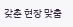갖춘 현장 맞춤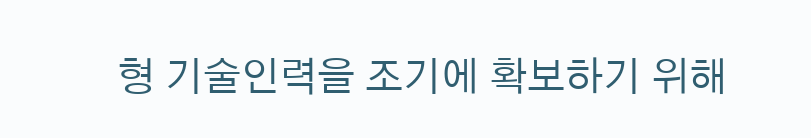형 기술인력을 조기에 확보하기 위해